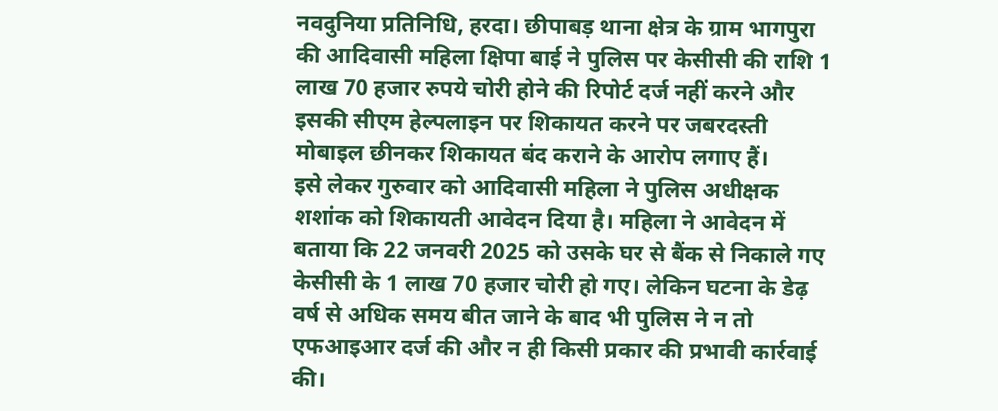नवदुनिया प्रतिनिधि, हरदा। छीपाबड़ थाना क्षेत्र के ग्राम भागपुरा की आदिवासी महिला क्षिपा बाई ने पुलिस पर केसीसी की राशि 1 लाख 70 हजार रुपये चोरी होने की रिपोर्ट दर्ज नहीं करने और इसकी सीएम हेल्पलाइन पर शिकायत करने पर जबरदस्ती मोबाइल छीनकर शिकायत बंद कराने के आरोप लगाए हैं।
इसे लेकर गुरुवार को आदिवासी महिला ने पुलिस अधीक्षक शशांक को शिकायती आवेदन दिया है। महिला ने आवेदन में बताया कि 22 जनवरी 2025 को उसके घर से बैंक से निकाले गए केसीसी के 1 लाख 70 हजार चोरी हो गए। लेकिन घटना के डेढ़ वर्ष से अधिक समय बीत जाने के बाद भी पुलिस ने न तो एफआइआर दर्ज की और न ही किसी प्रकार की प्रभावी कार्रवाई की।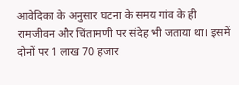आवेदिका के अनुसार घटना के समय गांव के ही रामजीवन और चिंतामणी पर संदेह भी जताया था। इसमें दोनों पर 1 लाख 70 हजार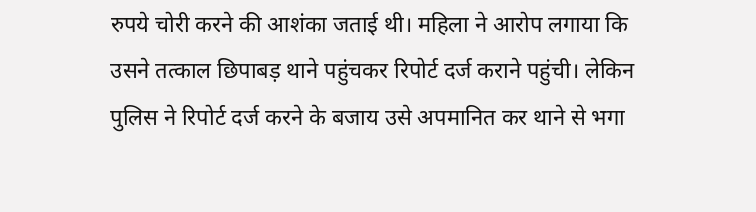रुपये चोरी करने की आशंका जताई थी। महिला ने आरोप लगाया कि उसने तत्काल छिपाबड़ थाने पहुंचकर रिपोर्ट दर्ज कराने पहुंची। लेकिन पुलिस ने रिपोर्ट दर्ज करने के बजाय उसे अपमानित कर थाने से भगा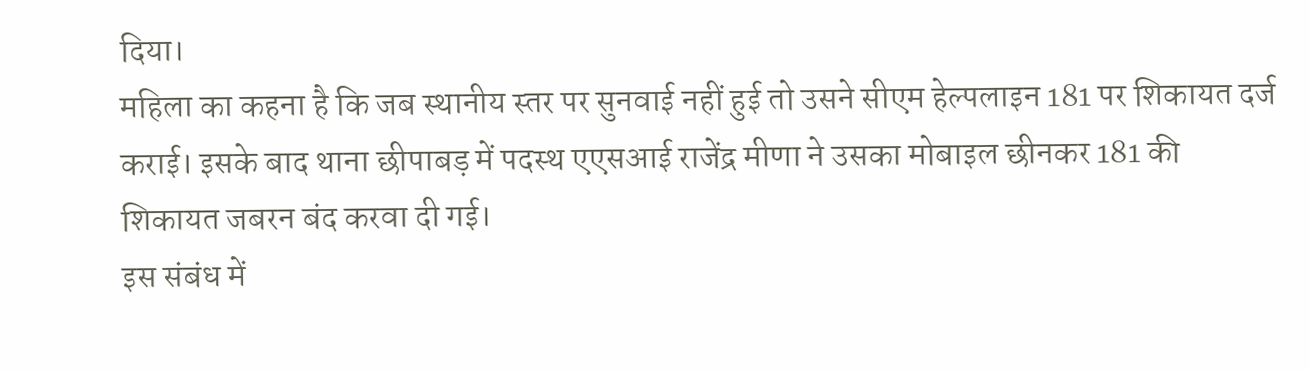दिया।
महिला का कहना है कि जब स्थानीय स्तर पर सुनवाई नहीं हुई तो उसने सीएम हेल्पलाइन 181 पर शिकायत दर्ज कराई। इसके बाद थाना छीपाबड़ में पदस्थ एएसआई राजेंद्र मीणा ने उसका मोबाइल छीनकर 181 की शिकायत जबरन बंद करवा दी गई।
इस संबंध में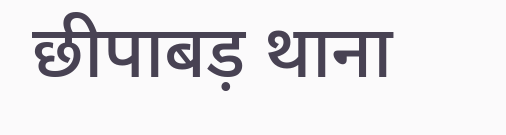छीपाबड़ थाना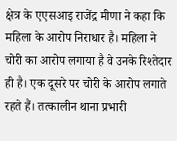क्षेत्र के एएसआइ राजेंद्र मीणा ने कहा कि महिला के आरोप निराधार है। महिला ने चोरी का आरोप लगाया है वे उनके रिश्तेदार ही है। एक दूसरे पर चोरी के आरोप लगाते रहते हैं। तत्कालीन थाना प्रभारी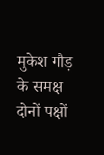मुकेश गौड़ के समक्ष दोनों पक्षों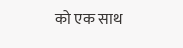को एक साथ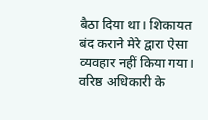बैठा दिया था। शिकायत बंद कराने मेरे द्वारा ऐसा व्यवहार नहीं किया गया। वरिष्ठ अधिकारी के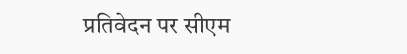प्रतिवेदन पर सीएम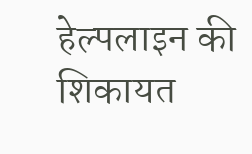हेल्पलाइन की शिकायत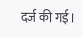दर्ज की गई।